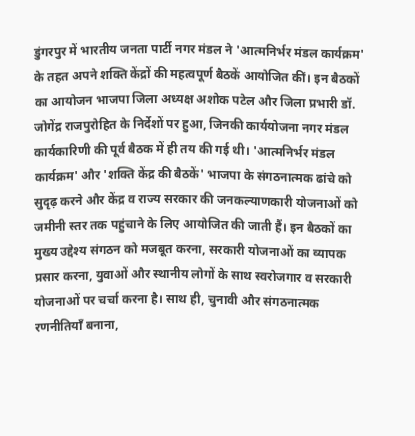डुंगरपुर में भारतीय जनता पार्टी नगर मंडल ने 'आत्मनिर्भर मंडल कार्यक्रम' के तहत अपने शक्ति केंद्रों की महत्वपूर्ण बैठकें आयोजित कीं। इन बैठकों का आयोजन भाजपा जिला अध्यक्ष अशोक पटेल और जिला प्रभारी डॉ. जोगेंद्र राजपुरोहित के निर्देशों पर हुआ, जिनकी कार्ययोजना नगर मंडल कार्यकारिणी की पूर्व बैठक में ही तय की गई थी। 'आत्मनिर्भर मंडल कार्यक्रम' और 'शक्ति केंद्र की बैठकें' भाजपा के संगठनात्मक ढांचे को सुदृढ़ करने और केंद्र व राज्य सरकार की जनकल्याणकारी योजनाओं को जमीनी स्तर तक पहुंचाने के लिए आयोजित की जाती हैं। इन बैठकों का मुख्य उद्देश्य संगठन को मजबूत करना, सरकारी योजनाओं का व्यापक प्रसार करना, युवाओं और स्थानीय लोगों के साथ स्वरोजगार व सरकारी योजनाओं पर चर्चा करना है। साथ ही, चुनावी और संगठनात्मक रणनीतियाँ बनाना,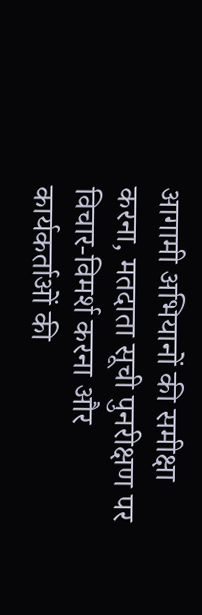आगामी अभियानों की समीक्षा करना, मतदाता सूची पुनरीक्षण पर विचार-विमर्श करना और कार्यकर्ताओं की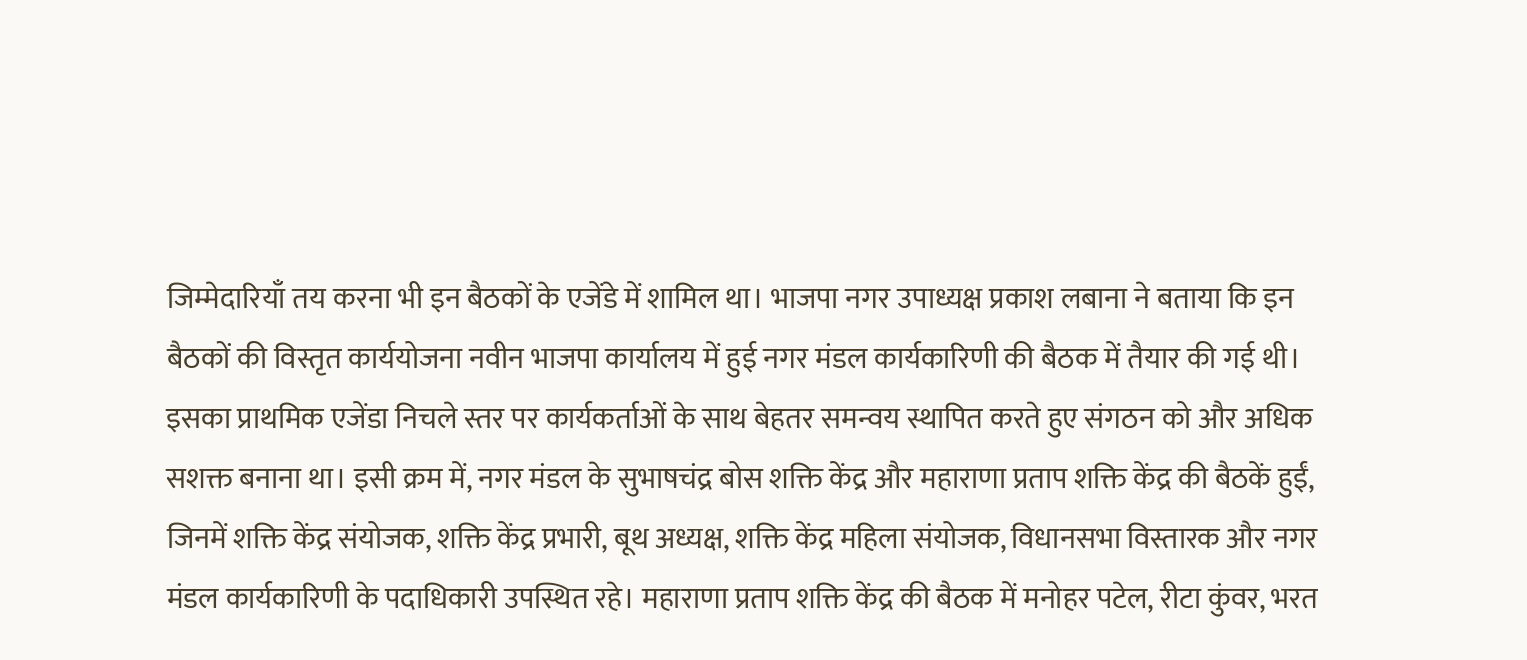जिम्मेदारियाँ तय करना भी इन बैठकों के एजेंडे में शामिल था। भाजपा नगर उपाध्यक्ष प्रकाश लबाना ने बताया कि इन बैठकों की विस्तृत कार्ययोजना नवीन भाजपा कार्यालय में हुई नगर मंडल कार्यकारिणी की बैठक में तैयार की गई थी। इसका प्राथमिक एजेंडा निचले स्तर पर कार्यकर्ताओं के साथ बेहतर समन्वय स्थापित करते हुए संगठन को और अधिक सशक्त बनाना था। इसी क्रम में, नगर मंडल के सुभाषचंद्र बोस शक्ति केंद्र और महाराणा प्रताप शक्ति केंद्र की बैठकें हुईं, जिनमें शक्ति केंद्र संयोजक, शक्ति केंद्र प्रभारी, बूथ अध्यक्ष, शक्ति केंद्र महिला संयोजक, विधानसभा विस्तारक और नगर मंडल कार्यकारिणी के पदाधिकारी उपस्थित रहे। महाराणा प्रताप शक्ति केंद्र की बैठक में मनोहर पटेल, रीटा कुंवर, भरत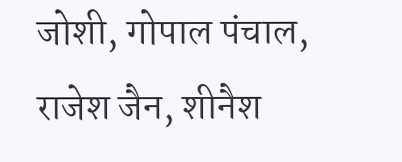जोशी, गोपाल पंचाल, राजेश जैन, शीनैश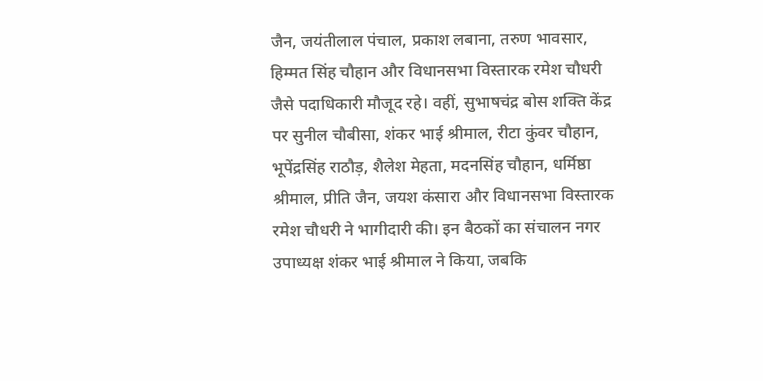जैन, जयंतीलाल पंचाल, प्रकाश लबाना, तरुण भावसार, हिम्मत सिंह चौहान और विधानसभा विस्तारक रमेश चौधरी जैसे पदाधिकारी मौजूद रहे। वहीं, सुभाषचंद्र बोस शक्ति केंद्र पर सुनील चौबीसा, शंकर भाई श्रीमाल, रीटा कुंवर चौहान, भूपेंद्रसिंह राठौड़, शैलेश मेहता, मदनसिंह चौहान, धर्मिष्ठा श्रीमाल, प्रीति जैन, जयश कंसारा और विधानसभा विस्तारक रमेश चौधरी ने भागीदारी की। इन बैठकों का संचालन नगर उपाध्यक्ष शंकर भाई श्रीमाल ने किया, जबकि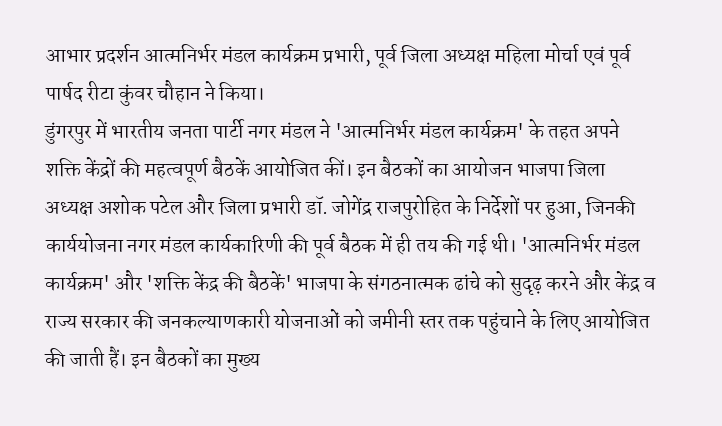आभार प्रदर्शन आत्मनिर्भर मंडल कार्यक्रम प्रभारी, पूर्व जिला अध्यक्ष महिला मोर्चा एवं पूर्व पार्षद रीटा कुंवर चौहान ने किया।
डुंगरपुर में भारतीय जनता पार्टी नगर मंडल ने 'आत्मनिर्भर मंडल कार्यक्रम' के तहत अपने शक्ति केंद्रों की महत्वपूर्ण बैठकें आयोजित कीं। इन बैठकों का आयोजन भाजपा जिला अध्यक्ष अशोक पटेल और जिला प्रभारी डॉ. जोगेंद्र राजपुरोहित के निर्देशों पर हुआ, जिनकी कार्ययोजना नगर मंडल कार्यकारिणी की पूर्व बैठक में ही तय की गई थी। 'आत्मनिर्भर मंडल कार्यक्रम' और 'शक्ति केंद्र की बैठकें' भाजपा के संगठनात्मक ढांचे को सुदृढ़ करने और केंद्र व राज्य सरकार की जनकल्याणकारी योजनाओं को जमीनी स्तर तक पहुंचाने के लिए आयोजित की जाती हैं। इन बैठकों का मुख्य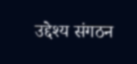उद्देश्य संगठन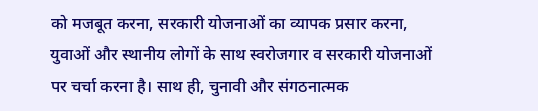को मजबूत करना, सरकारी योजनाओं का व्यापक प्रसार करना, युवाओं और स्थानीय लोगों के साथ स्वरोजगार व सरकारी योजनाओं पर चर्चा करना है। साथ ही, चुनावी और संगठनात्मक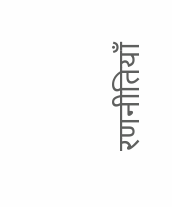रणनीतियाँ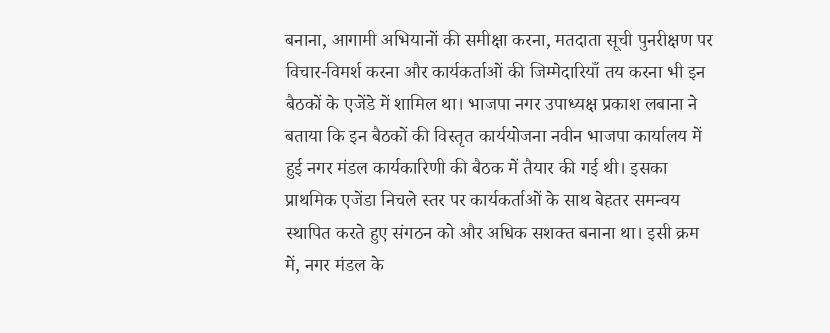बनाना, आगामी अभियानों की समीक्षा करना, मतदाता सूची पुनरीक्षण पर विचार-विमर्श करना और कार्यकर्ताओं की जिम्मेदारियाँ तय करना भी इन बैठकों के एजेंडे में शामिल था। भाजपा नगर उपाध्यक्ष प्रकाश लबाना ने बताया कि इन बैठकों की विस्तृत कार्ययोजना नवीन भाजपा कार्यालय में हुई नगर मंडल कार्यकारिणी की बैठक में तैयार की गई थी। इसका प्राथमिक एजेंडा निचले स्तर पर कार्यकर्ताओं के साथ बेहतर समन्वय स्थापित करते हुए संगठन को और अधिक सशक्त बनाना था। इसी क्रम में, नगर मंडल के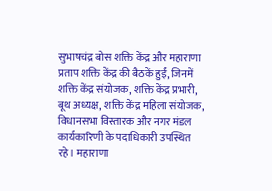सुभाषचंद्र बोस शक्ति केंद्र और महाराणा प्रताप शक्ति केंद्र की बैठकें हुईं, जिनमें शक्ति केंद्र संयोजक, शक्ति केंद्र प्रभारी, बूथ अध्यक्ष, शक्ति केंद्र महिला संयोजक, विधानसभा विस्तारक और नगर मंडल कार्यकारिणी के पदाधिकारी उपस्थित रहे। महाराणा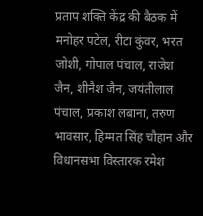प्रताप शक्ति केंद्र की बैठक में मनोहर पटेल, रीटा कुंवर, भरत जोशी, गोपाल पंचाल, राजेश जैन, शीनैश जैन, जयंतीलाल पंचाल, प्रकाश लबाना, तरुण भावसार, हिम्मत सिंह चौहान और विधानसभा विस्तारक रमेश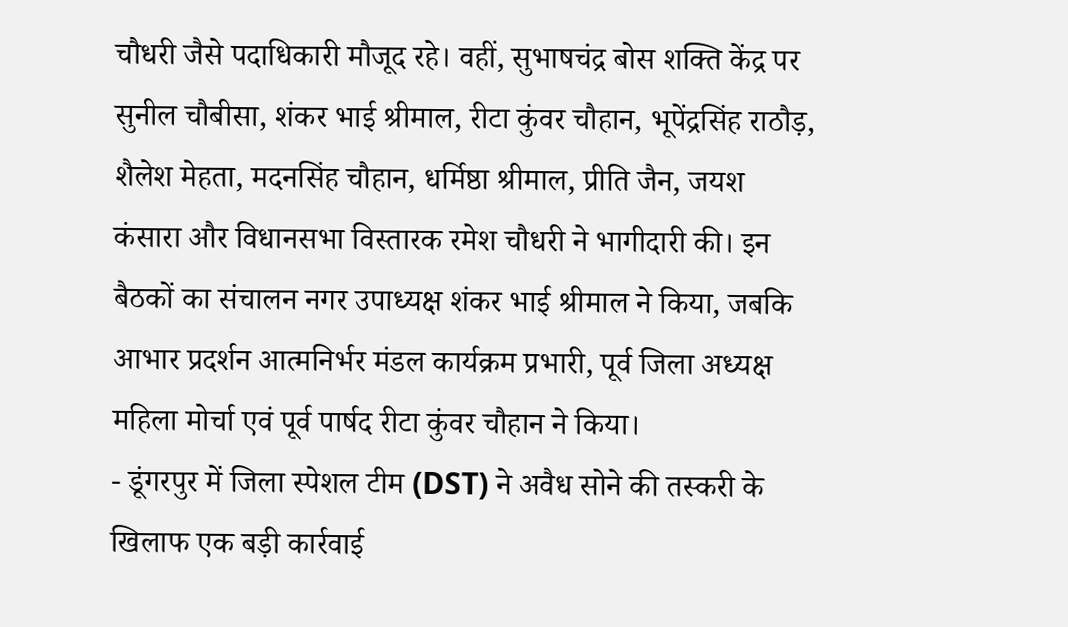चौधरी जैसे पदाधिकारी मौजूद रहे। वहीं, सुभाषचंद्र बोस शक्ति केंद्र पर सुनील चौबीसा, शंकर भाई श्रीमाल, रीटा कुंवर चौहान, भूपेंद्रसिंह राठौड़, शैलेश मेहता, मदनसिंह चौहान, धर्मिष्ठा श्रीमाल, प्रीति जैन, जयश कंसारा और विधानसभा विस्तारक रमेश चौधरी ने भागीदारी की। इन बैठकों का संचालन नगर उपाध्यक्ष शंकर भाई श्रीमाल ने किया, जबकि आभार प्रदर्शन आत्मनिर्भर मंडल कार्यक्रम प्रभारी, पूर्व जिला अध्यक्ष महिला मोर्चा एवं पूर्व पार्षद रीटा कुंवर चौहान ने किया।
- डूंगरपुर में जिला स्पेशल टीम (DST) ने अवैध सोने की तस्करी के खिलाफ एक बड़ी कार्रवाई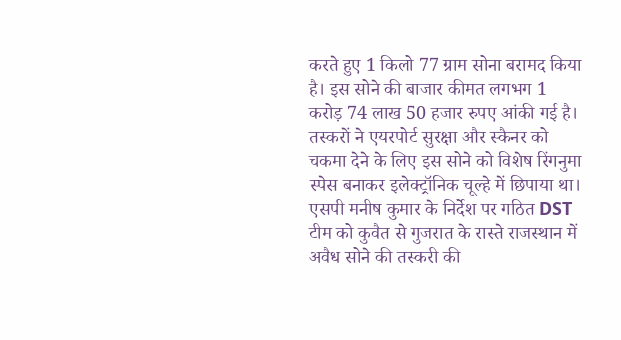करते हुए 1 किलो 77 ग्राम सोना बरामद किया है। इस सोने की बाजार कीमत लगभग 1 करोड़ 74 लाख 50 हजार रुपए आंकी गई है। तस्करों ने एयरपोर्ट सुरक्षा और स्कैनर को चकमा देने के लिए इस सोने को विशेष रिंगनुमा स्पेस बनाकर इलेक्ट्रॉनिक चूल्हे में छिपाया था। एसपी मनीष कुमार के निर्देश पर गठित DST टीम को कुवैत से गुजरात के रास्ते राजस्थान में अवैध सोने की तस्करी की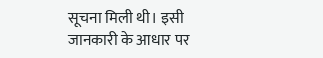सूचना मिली थी। इसी जानकारी के आधार पर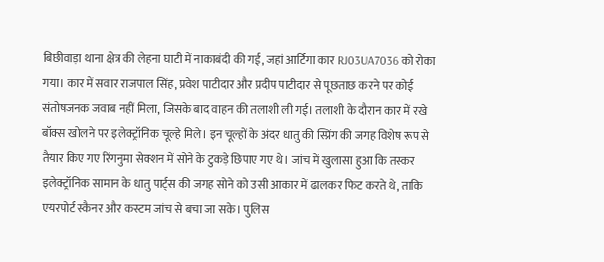बिछीवाड़ा थाना क्षेत्र की लेहना घाटी में नाकाबंदी की गई, जहां आर्टिगा कार RJ03UA7036 को रोका गया। कार में सवार राजपाल सिंह, प्रवेश पाटीदार और प्रदीप पाटीदार से पूछताछ करने पर कोई संतोषजनक जवाब नहीं मिला, जिसके बाद वाहन की तलाशी ली गई। तलाशी के दौरान कार में रखे बॉक्स खोलने पर इलेक्ट्रॉनिक चूल्हे मिले। इन चूल्हों के अंदर धातु की स्प्रिंग की जगह विशेष रूप से तैयार किए गए रिंगनुमा सेक्शन में सोने के टुकड़े छिपाए गए थे। जांच में खुलासा हुआ कि तस्कर इलेक्ट्रॉनिक सामान के धातु पार्ट्स की जगह सोने को उसी आकार में ढालकर फिट करते थे, ताकि एयरपोर्ट स्कैनर और कस्टम जांच से बचा जा सके। पुलिस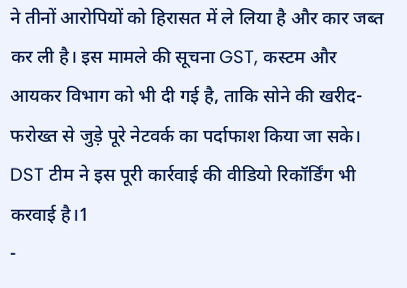ने तीनों आरोपियों को हिरासत में ले लिया है और कार जब्त कर ली है। इस मामले की सूचना GST, कस्टम और आयकर विभाग को भी दी गई है, ताकि सोने की खरीद-फरोख्त से जुड़े पूरे नेटवर्क का पर्दाफाश किया जा सके। DST टीम ने इस पूरी कार्रवाई की वीडियो रिकॉर्डिंग भी करवाई है।1
-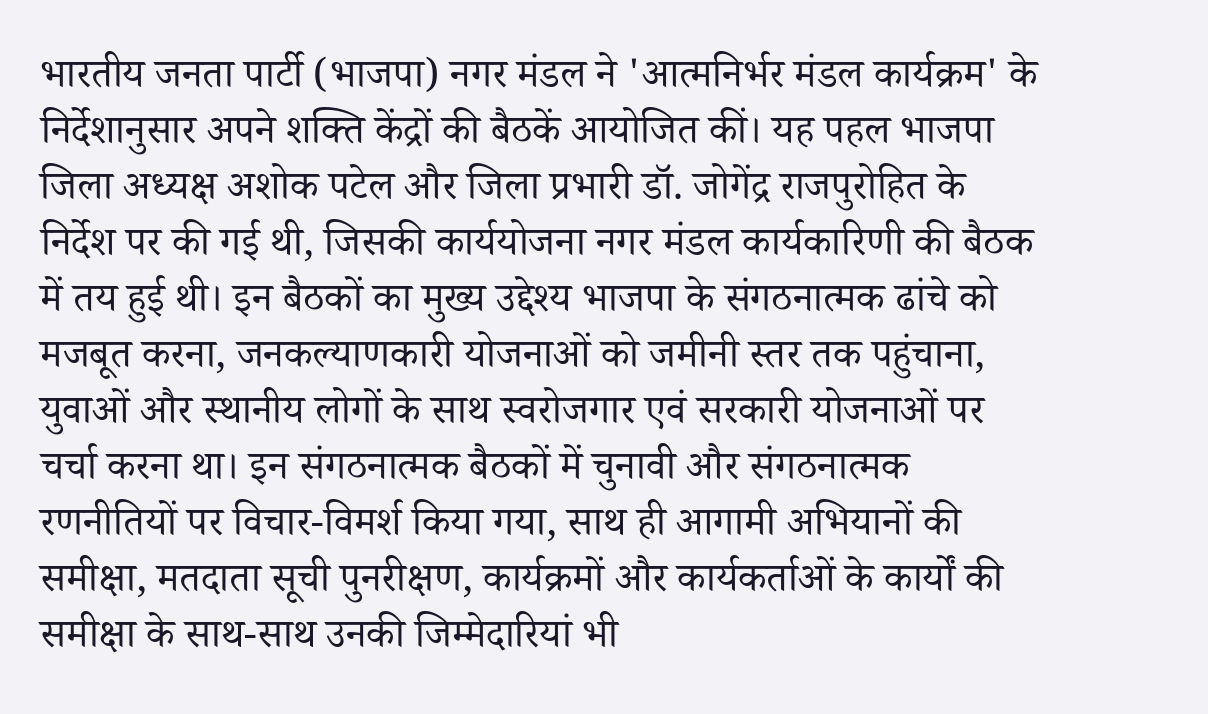भारतीय जनता पार्टी (भाजपा) नगर मंडल ने 'आत्मनिर्भर मंडल कार्यक्रम' के निर्देशानुसार अपने शक्ति केंद्रों की बैठकें आयोजित कीं। यह पहल भाजपा जिला अध्यक्ष अशोक पटेल और जिला प्रभारी डॉ. जोगेंद्र राजपुरोहित के निर्देश पर की गई थी, जिसकी कार्ययोजना नगर मंडल कार्यकारिणी की बैठक में तय हुई थी। इन बैठकों का मुख्य उद्देश्य भाजपा के संगठनात्मक ढांचे को मजबूत करना, जनकल्याणकारी योजनाओं को जमीनी स्तर तक पहुंचाना, युवाओं और स्थानीय लोगों के साथ स्वरोजगार एवं सरकारी योजनाओं पर चर्चा करना था। इन संगठनात्मक बैठकों में चुनावी और संगठनात्मक रणनीतियों पर विचार-विमर्श किया गया, साथ ही आगामी अभियानों की समीक्षा, मतदाता सूची पुनरीक्षण, कार्यक्रमों और कार्यकर्ताओं के कार्यों की समीक्षा के साथ-साथ उनकी जिम्मेदारियां भी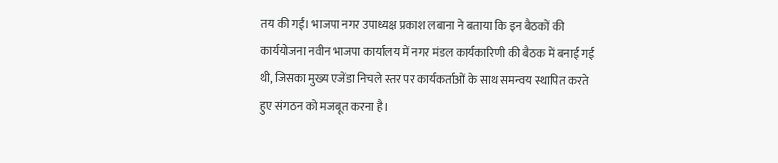तय की गईं। भाजपा नगर उपाध्यक्ष प्रकाश लबाना ने बताया कि इन बैठकों की कार्ययोजना नवीन भाजपा कार्यालय में नगर मंडल कार्यकारिणी की बैठक में बनाई गई थी, जिसका मुख्य एजेंडा निचले स्तर पर कार्यकर्ताओं के साथ समन्वय स्थापित करते हुए संगठन को मजबूत करना है।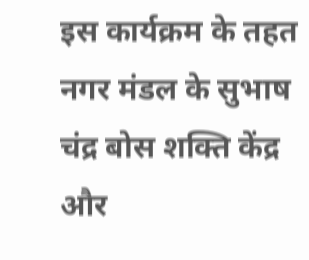इस कार्यक्रम के तहत नगर मंडल के सुभाष चंद्र बोस शक्ति केंद्र और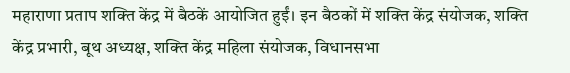महाराणा प्रताप शक्ति केंद्र में बैठकें आयोजित हुईं। इन बैठकों में शक्ति केंद्र संयोजक, शक्ति केंद्र प्रभारी, बूथ अध्यक्ष, शक्ति केंद्र महिला संयोजक, विधानसभा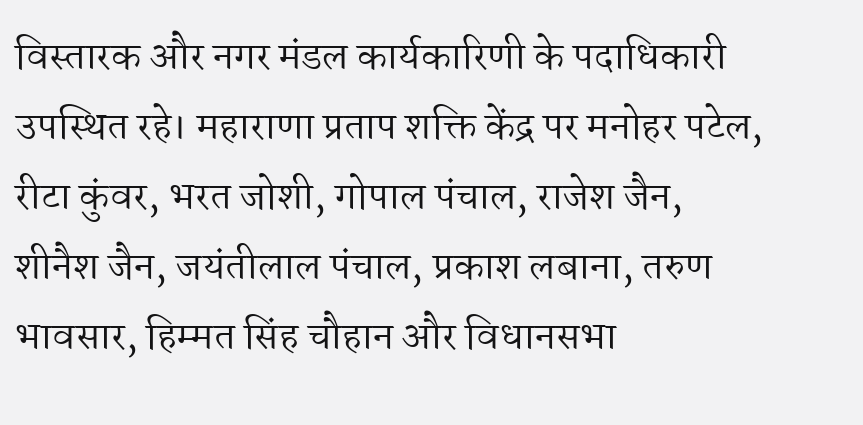विस्तारक और नगर मंडल कार्यकारिणी के पदाधिकारी उपस्थित रहे। महाराणा प्रताप शक्ति केंद्र पर मनोहर पटेल, रीटा कुंवर, भरत जोशी, गोपाल पंचाल, राजेश जैन, शीनैश जैन, जयंतीलाल पंचाल, प्रकाश लबाना, तरुण भावसार, हिम्मत सिंह चौहान और विधानसभा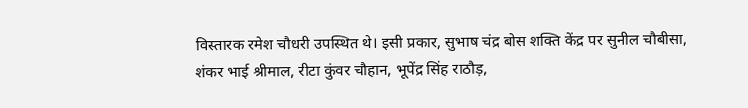विस्तारक रमेश चौधरी उपस्थित थे। इसी प्रकार, सुभाष चंद्र बोस शक्ति केंद्र पर सुनील चौबीसा, शंकर भाई श्रीमाल, रीटा कुंवर चौहान, भूपेंद्र सिंह राठौड़,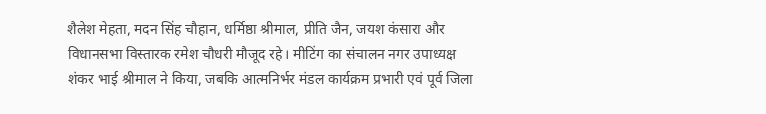शैलेश मेहता, मदन सिंह चौहान, धर्मिष्ठा श्रीमाल, प्रीति जैन, जयश कंसारा और विधानसभा विस्तारक रमेश चौधरी मौजूद रहे। मीटिंग का संचालन नगर उपाध्यक्ष शंकर भाई श्रीमाल ने किया, जबकि आत्मनिर्भर मंडल कार्यक्रम प्रभारी एवं पूर्व जिला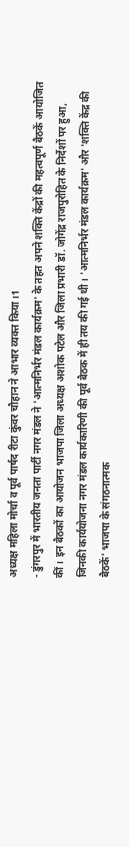अध्यक्ष महिला मोर्चा व पूर्व पार्षद रीटा कुंवर चौहान ने आभार व्यक्त किया।1
- डुंगरपुर में भारतीय जनता पार्टी नगर मंडल ने 'आत्मनिर्भर मंडल कार्यक्रम' के तहत अपने शक्ति केंद्रों की महत्वपूर्ण बैठकें आयोजित कीं। इन बैठकों का आयोजन भाजपा जिला अध्यक्ष अशोक पटेल और जिला प्रभारी डॉ. जोगेंद्र राजपुरोहित के निर्देशों पर हुआ, जिनकी कार्ययोजना नगर मंडल कार्यकारिणी की पूर्व बैठक में ही तय की गई थी। 'आत्मनिर्भर मंडल कार्यक्रम' और 'शक्ति केंद्र की बैठकें' भाजपा के संगठनात्मक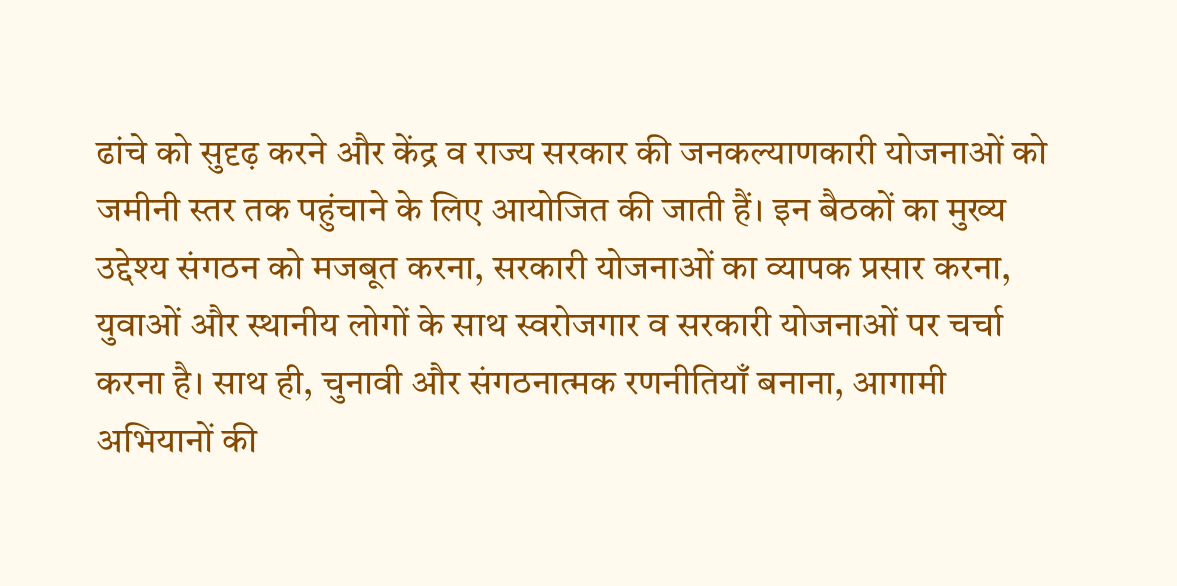ढांचे को सुदृढ़ करने और केंद्र व राज्य सरकार की जनकल्याणकारी योजनाओं को जमीनी स्तर तक पहुंचाने के लिए आयोजित की जाती हैं। इन बैठकों का मुख्य उद्देश्य संगठन को मजबूत करना, सरकारी योजनाओं का व्यापक प्रसार करना, युवाओं और स्थानीय लोगों के साथ स्वरोजगार व सरकारी योजनाओं पर चर्चा करना है। साथ ही, चुनावी और संगठनात्मक रणनीतियाँ बनाना, आगामी अभियानों की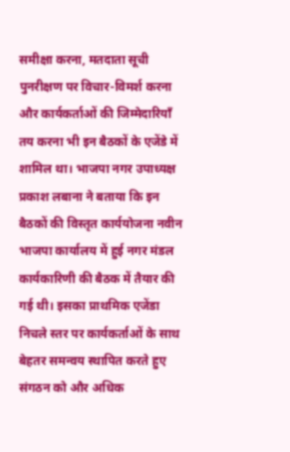समीक्षा करना, मतदाता सूची पुनरीक्षण पर विचार-विमर्श करना और कार्यकर्ताओं की जिम्मेदारियाँ तय करना भी इन बैठकों के एजेंडे में शामिल था। भाजपा नगर उपाध्यक्ष प्रकाश लबाना ने बताया कि इन बैठकों की विस्तृत कार्ययोजना नवीन भाजपा कार्यालय में हुई नगर मंडल कार्यकारिणी की बैठक में तैयार की गई थी। इसका प्राथमिक एजेंडा निचले स्तर पर कार्यकर्ताओं के साथ बेहतर समन्वय स्थापित करते हुए संगठन को और अधिक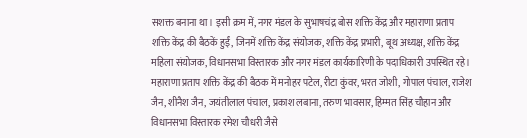सशक्त बनाना था। इसी क्रम में, नगर मंडल के सुभाषचंद्र बोस शक्ति केंद्र और महाराणा प्रताप शक्ति केंद्र की बैठकें हुईं, जिनमें शक्ति केंद्र संयोजक, शक्ति केंद्र प्रभारी, बूथ अध्यक्ष, शक्ति केंद्र महिला संयोजक, विधानसभा विस्तारक और नगर मंडल कार्यकारिणी के पदाधिकारी उपस्थित रहे। महाराणा प्रताप शक्ति केंद्र की बैठक में मनोहर पटेल, रीटा कुंवर, भरत जोशी, गोपाल पंचाल, राजेश जैन, शीनैश जैन, जयंतीलाल पंचाल, प्रकाश लबाना, तरुण भावसार, हिम्मत सिंह चौहान और विधानसभा विस्तारक रमेश चौधरी जैसे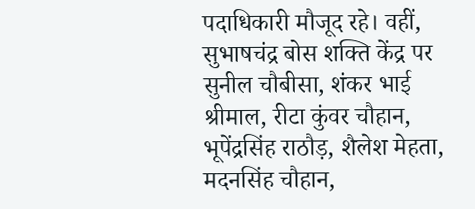पदाधिकारी मौजूद रहे। वहीं, सुभाषचंद्र बोस शक्ति केंद्र पर सुनील चौबीसा, शंकर भाई श्रीमाल, रीटा कुंवर चौहान, भूपेंद्रसिंह राठौड़, शैलेश मेहता, मदनसिंह चौहान,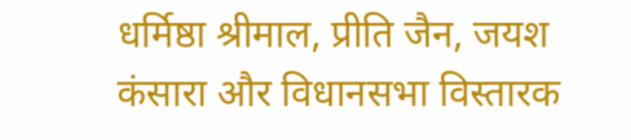धर्मिष्ठा श्रीमाल, प्रीति जैन, जयश कंसारा और विधानसभा विस्तारक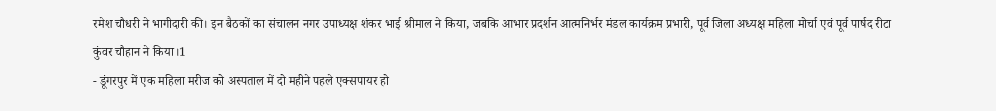रमेश चौधरी ने भागीदारी की। इन बैठकों का संचालन नगर उपाध्यक्ष शंकर भाई श्रीमाल ने किया, जबकि आभार प्रदर्शन आत्मनिर्भर मंडल कार्यक्रम प्रभारी, पूर्व जिला अध्यक्ष महिला मोर्चा एवं पूर्व पार्षद रीटा कुंवर चौहान ने किया।1
- डूंगरपुर में एक महिला मरीज को अस्पताल में दो महीने पहले एक्सपायर हो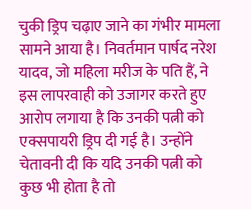चुकी ड्रिप चढ़ाए जाने का गंभीर मामला सामने आया है। निवर्तमान पार्षद नरेश यादव, जो महिला मरीज के पति हैं, ने इस लापरवाही को उजागर करते हुए आरोप लगाया है कि उनकी पत्नी को एक्सपायरी ड्रिप दी गई है। उन्होंने चेतावनी दी कि यदि उनकी पत्नी को कुछ भी होता है तो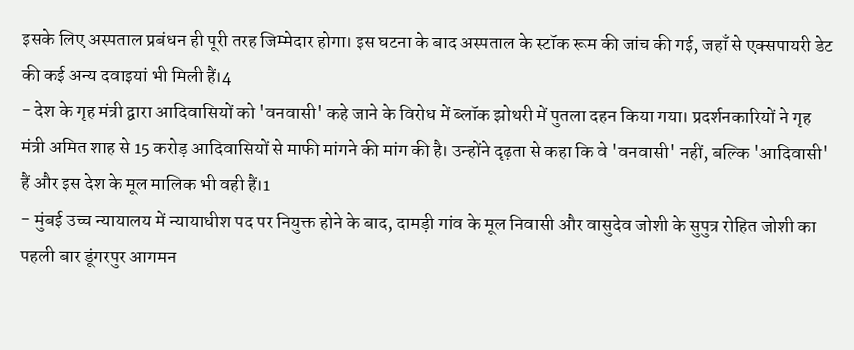इसके लिए अस्पताल प्रबंधन ही पूरी तरह जिम्मेदार होगा। इस घटना के बाद अस्पताल के स्टॉक रूम की जांच की गई, जहाँ से एक्सपायरी डेट की कई अन्य दवाइयां भी मिली हैं।4
- देश के गृह मंत्री द्वारा आदिवासियों को 'वनवासी' कहे जाने के विरोध में ब्लॉक झोथरी में पुतला दहन किया गया। प्रदर्शनकारियों ने गृह मंत्री अमित शाह से 15 करोड़ आदिवासियों से माफी मांगने की मांग की है। उन्होंने दृढ़ता से कहा कि वे 'वनवासी' नहीं, बल्कि 'आदिवासी' हैं और इस देश के मूल मालिक भी वही हैं।1
- मुंबई उच्च न्यायालय में न्यायाधीश पद पर नियुक्त होने के बाद, दामड़ी गांव के मूल निवासी और वासुदेव जोशी के सुपुत्र रोहित जोशी का पहली बार डूंगरपुर आगमन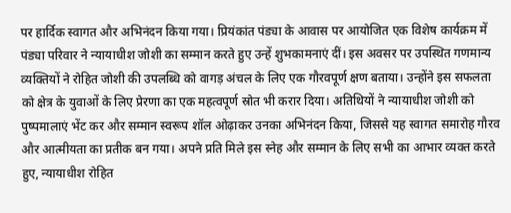पर हार्दिक स्वागत और अभिनंदन किया गया। प्रियंकांत पंड्या के आवास पर आयोजित एक विशेष कार्यक्रम में पंड्या परिवार ने न्यायाधीश जोशी का सम्मान करते हुए उन्हें शुभकामनाएं दीं। इस अवसर पर उपस्थित गणमान्य व्यक्तियों ने रोहित जोशी की उपलब्धि को वागड़ अंचल के लिए एक गौरवपूर्ण क्षण बताया। उन्होंने इस सफलता को क्षेत्र के युवाओं के लिए प्रेरणा का एक महत्वपूर्ण स्रोत भी करार दिया। अतिथियों ने न्यायाधीश जोशी को पुष्पमालाएं भेंट कर और सम्मान स्वरूप शॉल ओढ़ाकर उनका अभिनंदन किया, जिससे यह स्वागत समारोह गौरव और आत्मीयता का प्रतीक बन गया। अपने प्रति मिले इस स्नेह और सम्मान के लिए सभी का आभार व्यक्त करते हुए, न्यायाधीश रोहित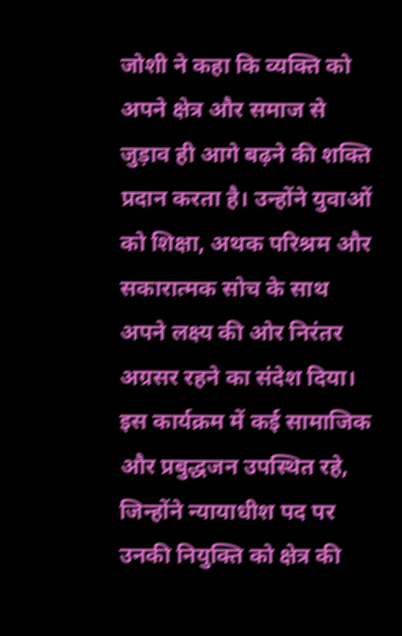जोशी ने कहा कि व्यक्ति को अपने क्षेत्र और समाज से जुड़ाव ही आगे बढ़ने की शक्ति प्रदान करता है। उन्होंने युवाओं को शिक्षा, अथक परिश्रम और सकारात्मक सोच के साथ अपने लक्ष्य की ओर निरंतर अग्रसर रहने का संदेश दिया। इस कार्यक्रम में कई सामाजिक और प्रबुद्धजन उपस्थित रहे, जिन्होंने न्यायाधीश पद पर उनकी नियुक्ति को क्षेत्र की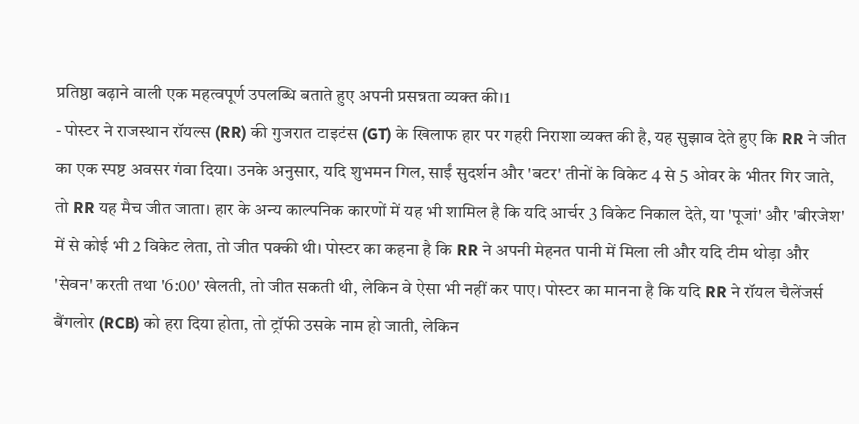प्रतिष्ठा बढ़ाने वाली एक महत्वपूर्ण उपलब्धि बताते हुए अपनी प्रसन्नता व्यक्त की।1
- पोस्टर ने राजस्थान रॉयल्स (RR) की गुजरात टाइटंस (GT) के खिलाफ हार पर गहरी निराशा व्यक्त की है, यह सुझाव देते हुए कि RR ने जीत का एक स्पष्ट अवसर गंवा दिया। उनके अनुसार, यदि शुभमन गिल, साईं सुदर्शन और 'बटर' तीनों के विकेट 4 से 5 ओवर के भीतर गिर जाते, तो RR यह मैच जीत जाता। हार के अन्य काल्पनिक कारणों में यह भी शामिल है कि यदि आर्चर 3 विकेट निकाल देते, या 'पूजां' और 'बीरजेश' में से कोई भी 2 विकेट लेता, तो जीत पक्की थी। पोस्टर का कहना है कि RR ने अपनी मेहनत पानी में मिला ली और यदि टीम थोड़ा और 'सेवन' करती तथा '6:00' खेलती, तो जीत सकती थी, लेकिन वे ऐसा भी नहीं कर पाए। पोस्टर का मानना है कि यदि RR ने रॉयल चैलेंजर्स बैंगलोर (RCB) को हरा दिया होता, तो ट्रॉफी उसके नाम हो जाती, लेकिन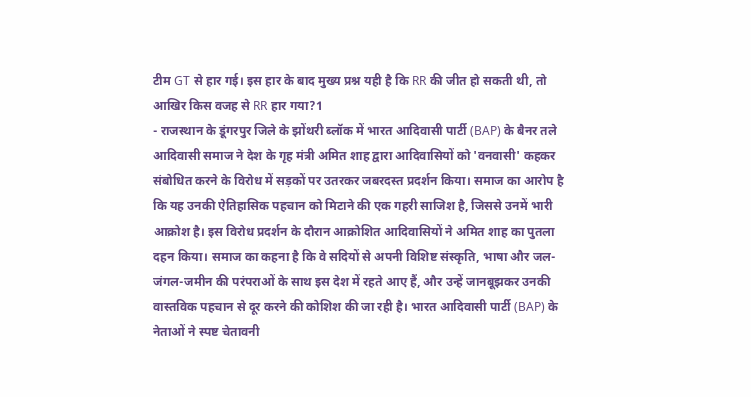टीम GT से हार गई। इस हार के बाद मुख्य प्रश्न यही है कि RR की जीत हो सकती थी, तो आखिर किस वजह से RR हार गया?1
- राजस्थान के डूंगरपुर जिले के झोंथरी ब्लॉक में भारत आदिवासी पार्टी (BAP) के बैनर तले आदिवासी समाज ने देश के गृह मंत्री अमित शाह द्वारा आदिवासियों को 'वनवासी' कहकर संबोधित करने के विरोध में सड़कों पर उतरकर जबरदस्त प्रदर्शन किया। समाज का आरोप है कि यह उनकी ऐतिहासिक पहचान को मिटाने की एक गहरी साजिश है, जिससे उनमें भारी आक्रोश है। इस विरोध प्रदर्शन के दौरान आक्रोशित आदिवासियों ने अमित शाह का पुतला दहन किया। समाज का कहना है कि वे सदियों से अपनी विशिष्ट संस्कृति, भाषा और जल-जंगल-जमीन की परंपराओं के साथ इस देश में रहते आए हैं, और उन्हें जानबूझकर उनकी वास्तविक पहचान से दूर करने की कोशिश की जा रही है। भारत आदिवासी पार्टी (BAP) के नेताओं ने स्पष्ट चेतावनी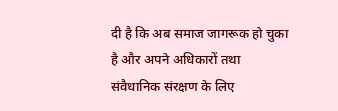दी है कि अब समाज जागरूक हो चुका है और अपने अधिकारों तथा संवैधानिक संरक्षण के लिए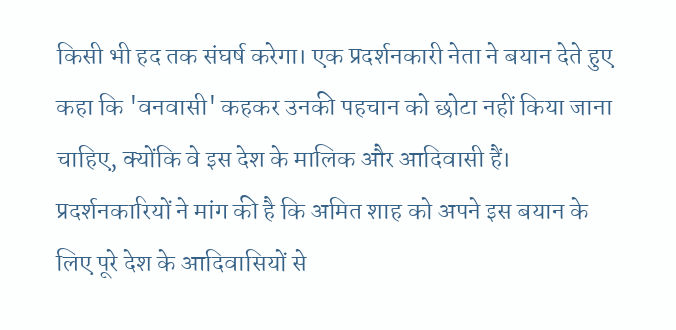किसी भी हद तक संघर्ष करेगा। एक प्रदर्शनकारी नेता ने बयान देते हुए कहा कि 'वनवासी' कहकर उनकी पहचान को छोटा नहीं किया जाना चाहिए, क्योंकि वे इस देश के मालिक और आदिवासी हैं। प्रदर्शनकारियों ने मांग की है कि अमित शाह को अपने इस बयान के लिए पूरे देश के आदिवासियों से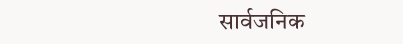सार्वजनिक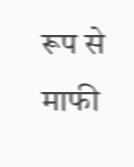रूप से माफी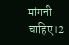मांगनी चाहिए।2